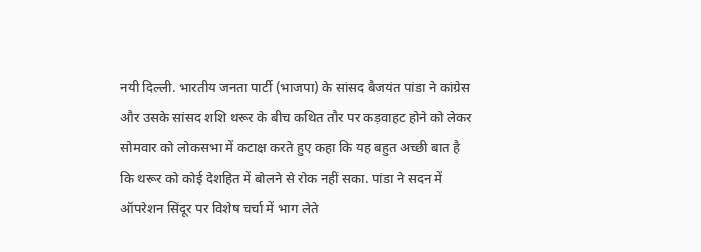नयी दिल्ली. भारतीय जनता पार्टी (भाजपा) के सांसद बैजयंत पांडा ने कांग्रेस और उसके सांसद शशि थरूर के बीच कथित तौर पर कड़वाहट होने को लेकर सोमवार को लोकसभा में कटाक्ष करते हुए कहा कि यह बहुत अच्छी बात है कि थरूर को कोई देशहित में बोलने से रोक नहीं सका. पांडा ने सदन में ऑपरेशन सिंदूर पर विशेष चर्चा में भाग लेते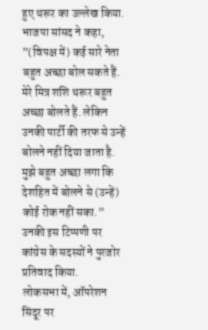हुए थरूर का उल्लेख किया.
भाजपा सांसद ने कहा, ”(विपक्ष में) कई सारे नेता बहुत अच्छा बोल सकते हैं. मेरे मित्र शशि थरूर बहुत अच्छा बोलते हैं. लेकिन उनकी पार्टी की तरफ से उन्हें बोलने नहीं दिया जाता है. मुझे बहुत अच्छा लगा कि देशहित में बोलने से (उन्हें) कोई रोक नहीं सका.” उनकी इस टिप्पणी पर कांग्रेस के सदस्यों ने पुरजोर प्रतिवाद किया.
लोकसभा में, ऑपरेशन सिंदूर पर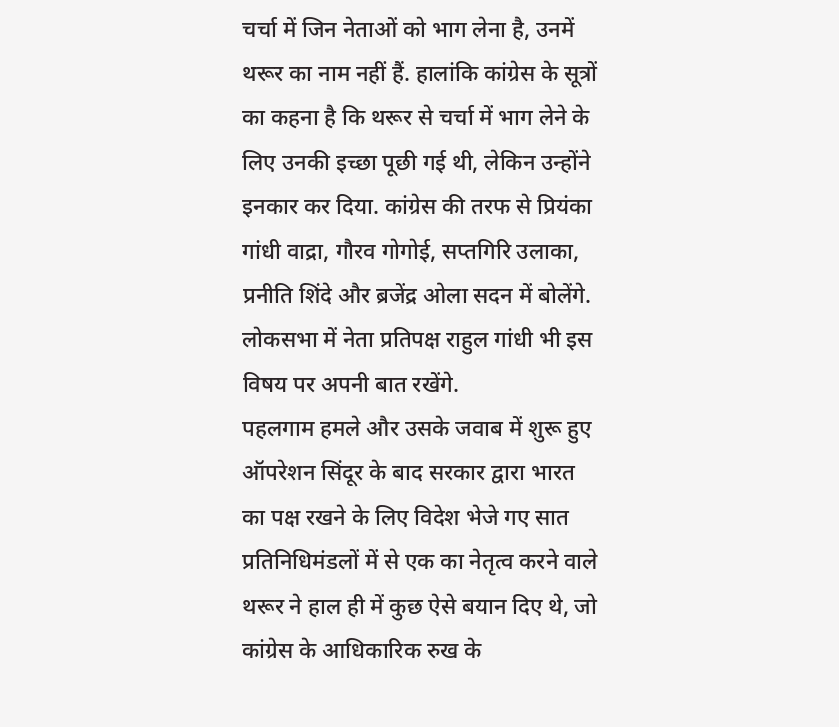चर्चा में जिन नेताओं को भाग लेना है, उनमें थरूर का नाम नहीं हैं. हालांकि कांग्रेस के सूत्रों का कहना है कि थरूर से चर्चा में भाग लेने के लिए उनकी इच्छा पूछी गई थी, लेकिन उन्होंने इनकार कर दिया. कांग्रेस की तरफ से प्रियंका गांधी वाद्रा, गौरव गोगोई, सप्तगिरि उलाका, प्रनीति शिंदे और ब्रजेंद्र ओला सदन में बोलेंगे. लोकसभा में नेता प्रतिपक्ष राहुल गांधी भी इस विषय पर अपनी बात रखेंगे.
पहलगाम हमले और उसके जवाब में शुरू हुए ऑपरेशन सिंदूर के बाद सरकार द्वारा भारत का पक्ष रखने के लिए विदेश भेजे गए सात प्रतिनिधिमंडलों में से एक का नेतृत्व करने वाले थरूर ने हाल ही में कुछ ऐसे बयान दिए थे, जो कांग्रेस के आधिकारिक रुख के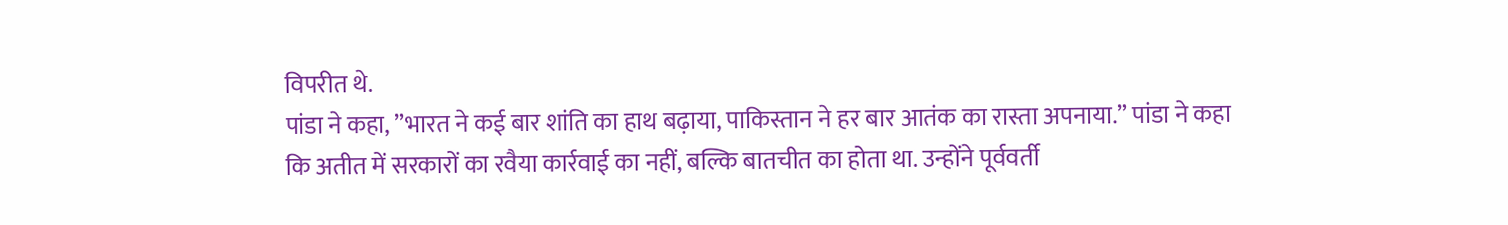विपरीत थे.
पांडा ने कहा, ”भारत ने कई बार शांति का हाथ बढ़ाया, पाकिस्तान ने हर बार आतंक का रास्ता अपनाया.” पांडा ने कहा कि अतीत में सरकारों का रवैया कार्रवाई का नहीं, बल्कि बातचीत का होता था. उन्होंने पूर्ववर्ती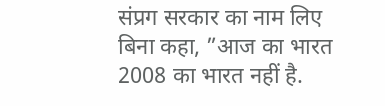संप्रग सरकार का नाम लिए बिना कहा, ”आज का भारत 2008 का भारत नहीं है.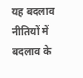यह बदलाव नीतियों में बदलाव के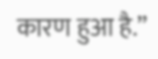कारण हुआ है.”